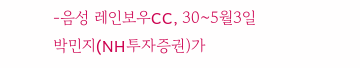-음성 레인보우CC, 30~5월3일
박민지(NH투자증권)가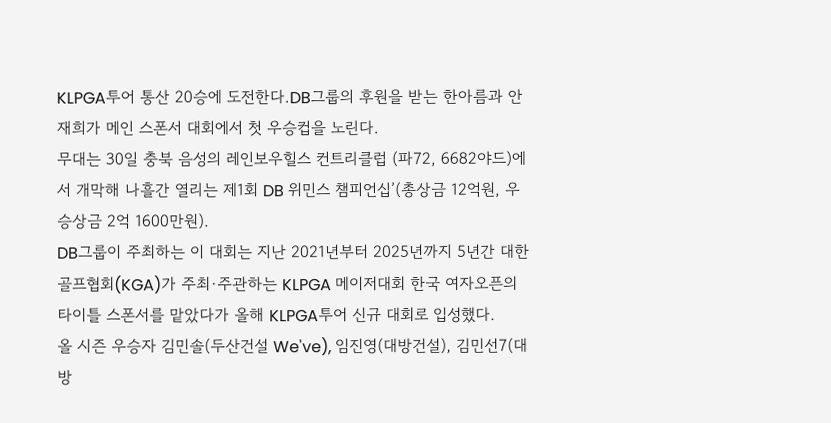KLPGA투어 통산 20승에 도전한다.DB그룹의 후원을 받는 한아름과 안재희가 메인 스폰서 대회에서 첫 우승컵을 노린다.
무대는 30일 충북 음성의 레인보우힐스 컨트리클럽 (파72, 6682야드)에서 개막해 나흘간 열리는 제1회 DB 위민스 챔피언십’(총상금 12억원, 우승상금 2억 1600만원).
DB그룹이 주최하는 이 대회는 지난 2021년부터 2025년까지 5년간 대한골프협회(KGA)가 주최·주관하는 KLPGA 메이저대회 한국 여자오픈의 타이틀 스폰서를 맡았다가 올해 KLPGA투어 신규 대회로 입성했다.
올 시즌 우승자 김민솔(두산건설 We've), 임진영(대방건설), 김민선7(대방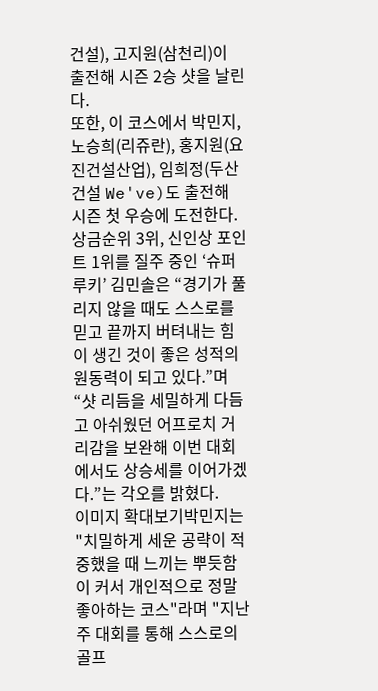건설), 고지원(삼천리)이 출전해 시즌 2승 샷을 날린다.
또한, 이 코스에서 박민지, 노승희(리쥬란), 홍지원(요진건설산업), 임희정(두산건설 We've)도 출전해 시즌 첫 우승에 도전한다.
상금순위 3위, 신인상 포인트 1위를 질주 중인 ‘슈퍼루키’ 김민솔은 “경기가 풀리지 않을 때도 스스로를 믿고 끝까지 버텨내는 힘이 생긴 것이 좋은 성적의 원동력이 되고 있다.”며 “샷 리듬을 세밀하게 다듬고 아쉬웠던 어프로치 거리감을 보완해 이번 대회에서도 상승세를 이어가겠다.”는 각오를 밝혔다.
이미지 확대보기박민지는 "치밀하게 세운 공략이 적중했을 때 느끼는 뿌듯함이 커서 개인적으로 정말 좋아하는 코스"라며 "지난주 대회를 통해 스스로의 골프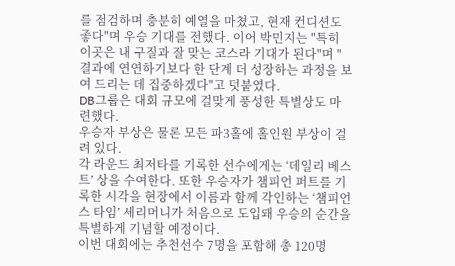를 점검하며 충분히 예열을 마쳤고, 현재 컨디션도 좋다"며 우승 기대를 전했다. 이어 박민지는 "특히 이곳은 내 구질과 잘 맞는 코스라 기대가 된다"며 "결과에 연연하기보다 한 단계 더 성장하는 과정을 보여 드리는 데 집중하겠다"고 덧붙였다.
DB그룹은 대회 규모에 걸맞게 풍성한 특별상도 마련했다.
우승자 부상은 물론 모든 파3홀에 홀인원 부상이 걸려 있다.
각 라운드 최저타를 기록한 선수에게는 ‘데일리 베스트’ 상을 수여한다. 또한 우승자가 챔피언 퍼트를 기록한 시각을 현장에서 이름과 함께 각인하는 ‘챔피언스 타임’ 세리머니가 처음으로 도입돼 우승의 순간을 특별하게 기념할 예정이다.
이번 대회에는 추천선수 7명을 포함해 총 120명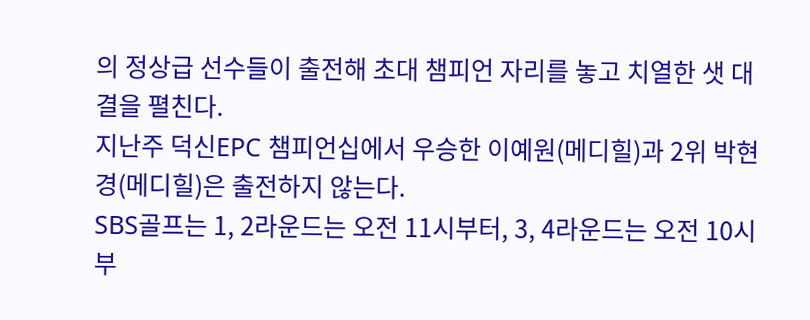의 정상급 선수들이 출전해 초대 챔피언 자리를 놓고 치열한 샛 대결을 펼친다.
지난주 덕신EPC 챔피언십에서 우승한 이예원(메디힐)과 2위 박현경(메디힐)은 출전하지 않는다.
SBS골프는 1, 2라운드는 오전 11시부터, 3, 4라운드는 오전 10시부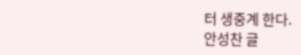터 생중계 한다.
안성찬 글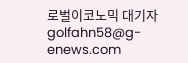로벌이코노믹 대기자 golfahn58@g-enews.com